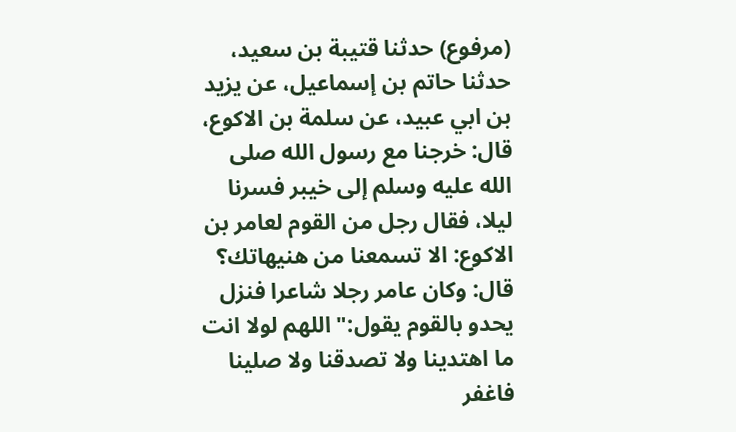(مرفوع) حدثنا قتيبة بن سعيد، حدثنا حاتم بن إسماعيل، عن يزيد بن ابي عبيد، عن سلمة بن الاكوع، قال: خرجنا مع رسول الله صلى الله عليه وسلم إلى خيبر فسرنا ليلا، فقال رجل من القوم لعامر بن الاكوع: الا تسمعنا من هنيهاتك؟ قال: وكان عامر رجلا شاعرا فنزل يحدو بالقوم يقول:" اللهم لولا انت ما اهتدينا ولا تصدقنا ولا صلينا فاغفر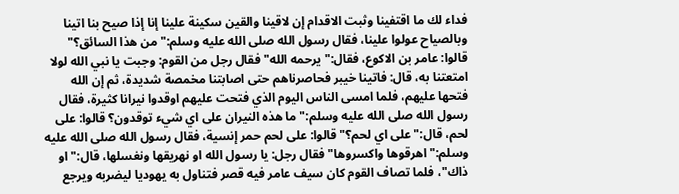فداء لك ما اقتفينا وثبت الاقدام إن لاقينا والقين سكينة علينا إنا إذا صيح بنا اتينا وبالصياح عولوا علينا، فقال رسول الله صلى الله عليه وسلم:" من هذا السائق؟" قالوا: عامر بن الاكوع، فقال:" يرحمه الله" فقال رجل من القوم: وجبت يا نبي الله لولا امتعتنا به، قال: فاتينا خيبر فحاصرناهم حتى اصابتنا مخمصة شديدة، ثم إن الله فتحها عليهم، فلما امسى الناس اليوم الذي فتحت عليهم اوقدوا نيرانا كثيرة، فقال رسول الله صلى الله عليه وسلم:" ما هذه النيران على اي شيء توقدون؟ قالوا: على لحم، قال:" على اي لحم؟" قالوا: على لحم حمر إنسية، فقال رسول الله صلى الله عليه وسلم:" اهرقوها واكسروها" فقال رجل: يا رسول الله او نهريقها ونغسلها، قال:" او ذاك"، فلما تصاف القوم كان سيف عامر فيه قصر فتناول به يهوديا ليضربه ويرجع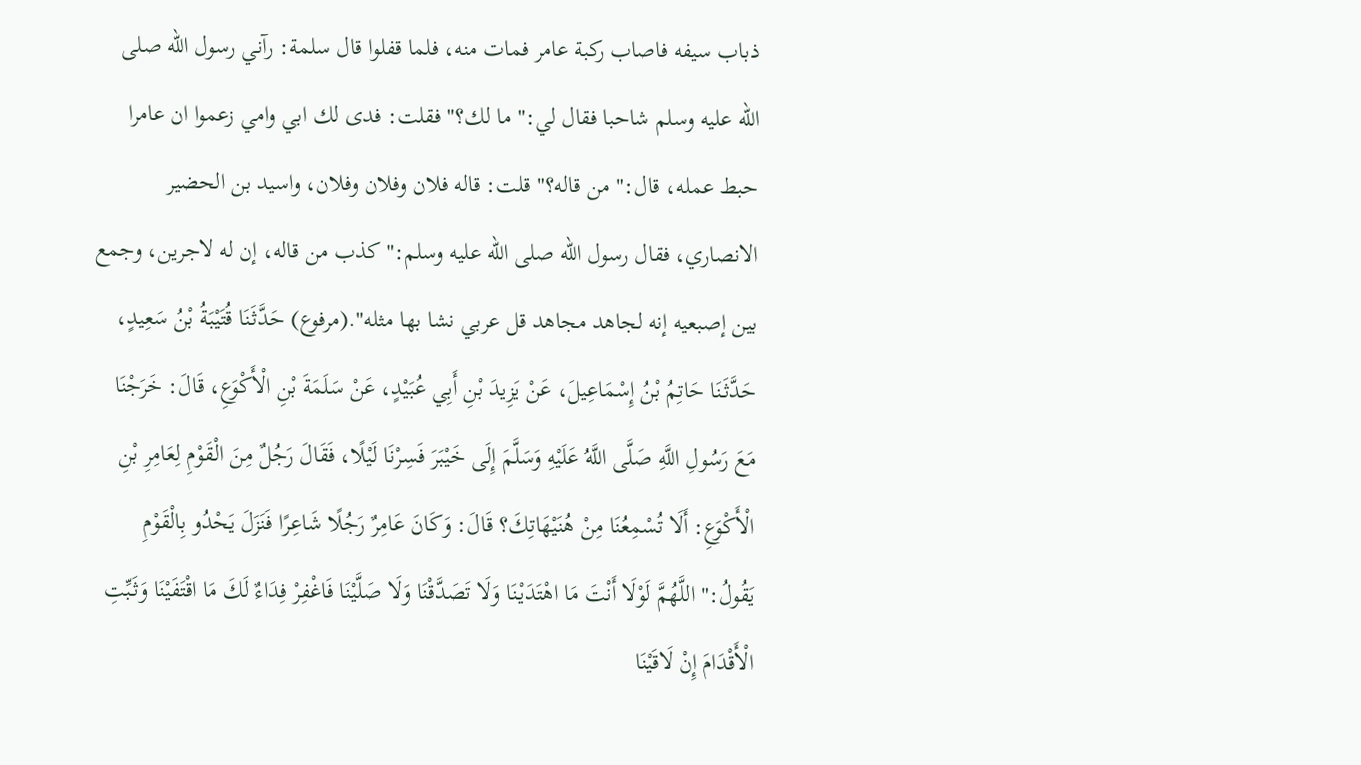ذباب سيفه فاصاب ركبة عامر فمات منه، فلما قفلوا قال سلمة: رآني رسول الله صلى الله عليه وسلم شاحبا فقال لي:" ما لك؟" فقلت: فدى لك ابي وامي زعموا ان عامرا حبط عمله، قال:" من قاله؟" قلت: قاله فلان وفلان وفلان، واسيد بن الحضير الانصاري، فقال رسول الله صلى الله عليه وسلم:" كذب من قاله، إن له لاجرين، وجمع بين إصبعيه إنه لجاهد مجاهد قل عربي نشا بها مثله".(مرفوع) حَدَّثَنَا قُتَيْبَةُ بْنُ سَعِيدٍ، حَدَّثَنَا حَاتِمُ بْنُ إِسْمَاعِيلَ، عَنْ يَزِيدَ بْنِ أَبِي عُبَيْدٍ، عَنْ سَلَمَةَ بْنِ الْأَكْوَعِ، قَالَ: خَرَجْنَا مَعَ رَسُولِ اللَّهِ صَلَّى اللَّهُ عَلَيْهِ وَسَلَّمَ إِلَى خَيْبَرَ فَسِرْنَا لَيْلًا، فَقَالَ رَجُلٌ مِنَ الْقَوْمِ لِعَامِرِ بْنِ الْأَكْوَعِ: أَلَا تُسْمِعُنَا مِنْ هُنَيْهَاتِكَ؟ قَالَ: وَكَانَ عَامِرٌ رَجُلًا شَاعِرًا فَنَزَلَ يَحْدُو بِالْقَوْمِ يَقُولُ:" اللَّهُمَّ لَوْلَا أَنْتَ مَا اهْتَدَيْنَا وَلَا تَصَدَّقْنَا وَلَا صَلَّيْنَا فَاغْفِرْ فِدَاءٌ لَكَ مَا اقْتَفَيْنَا وَثَبِّتِ الْأَقْدَامَ إِنْ لَاقَيْنَا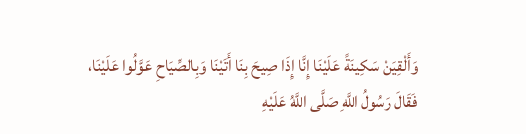وَأَلْقِيَنْ سَكِينَةً عَلَيْنَا إِنَّا إِذَا صِيحَ بِنَا أَتَيْنَا وَبِالصِّيَاحِ عَوَّلُوا عَلَيْنَا، فَقَالَ رَسُولُ اللَّهِ صَلَّى اللَّهُ عَلَيْهِ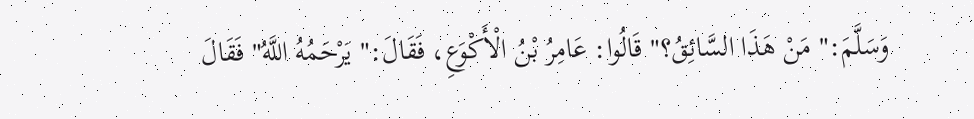وَسَلَّمَ:" مَنْ هَذَا السَّائِقُ؟" قَالُوا: عَامِرُ بْنُ الْأَكْوَعِ، فَقَالَ:" يَرْحَمُهُ اللَّهُ" فَقَالَ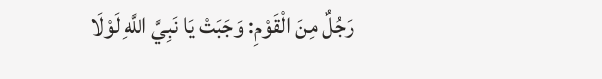رَجُلٌ مِنَ الْقَوْمِ: وَجَبَتْ يَا نَبِيَّ اللَّهِ لَوْلَا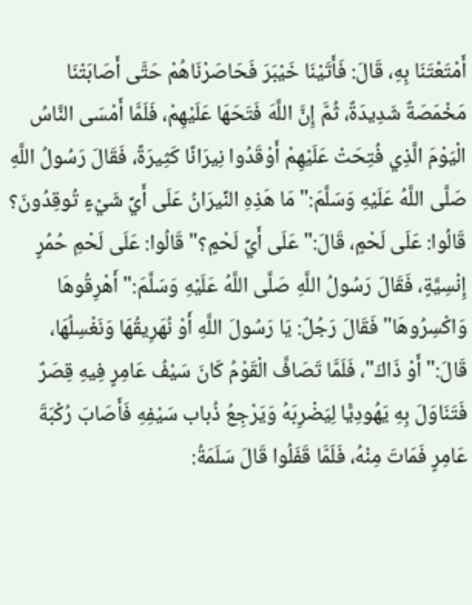أَمْتَعْتَنَا بِهِ، قَالَ: فَأَتَيْنَا خَيْبَرَ فَحَاصَرْنَاهُمْ حَتَّى أَصَابَتْنَا مَخْمَصَةٌ شَدِيدَةٌ، ثُمَّ إِنَّ اللَّهَ فَتَحَهَا عَلَيْهِمْ، فَلَمَّا أَمْسَى النَّاسُ الْيَوْمَ الَّذِي فُتِحَتْ عَلَيْهِمْ أَوْقَدُوا نِيرَانًا كَثِيرَةً، فَقَالَ رَسُولُ اللَّهِ صَلَّى اللَّهُ عَلَيْهِ وَسَلَّمَ:" مَا هَذِهِ النِّيرَانُ عَلَى أَيِّ شَيْءٍ تُوقِدُونَ؟ قَالُوا: عَلَى لَحْمٍ، قَالَ:" عَلَى أَيِّ لَحْمٍ؟" قَالُوا: عَلَى لَحْمِ حُمُرٍ إِنْسِيَّةٍ، فَقَالَ رَسُولُ اللَّهِ صَلَّى اللَّهُ عَلَيْهِ وَسَلَّمَ:" أَهْرِقُوهَا وَاكْسِرُوهَا" فَقَالَ رَجُلٌ: يَا رَسُولَ اللَّهِ أَوْ نُهَرِيقُهَا وَنَغْسِلُهَا، قَالَ:" أَوْ ذَاكَ"، فَلَمَّا تَصَافَّ الْقَوْمُ كَانَ سَيْفُ عَامِرٍ فِيهِ قِصَرٌ فَتَنَاوَلَ بِهِ يَهُودِيًّا لِيَضْرِبَهُ وَيَرْجِعُ ذُباب سَيْفِهِ فَأَصَابَ رُكْبَةَ عَامِرٍ فَمَاتَ مِنْهُ، فَلَمَّا قَفَلُوا قَالَ سَلَمَةُ: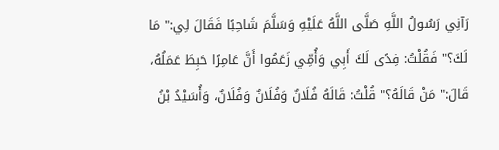رَآنِي رَسُولُ اللَّهِ صَلَّى اللَّهُ عَلَيْهِ وَسَلَّمَ شَاحِبًا فَقَالَ لِي:" مَا لَكَ؟" فَقُلْتُ: فِدًى لَكَ أَبِي وَأُمِّي زَعَمُوا أَنَّ عَامِرًا حَبِطَ عَمَلُهُ، قَالَ:" مَنْ قَالَهُ؟" قُلْتُ: قَالَهُ فُلَانٌ وَفُلَانٌ وَفُلَانٌ، وَأُسَيْدُ بْنُ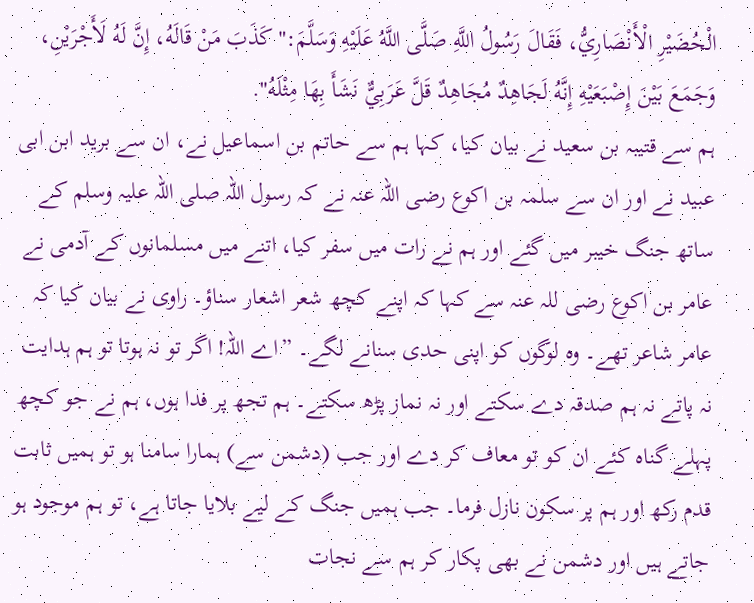الْحُضَيْرِ الْأَنْصَارِيُّ، فَقَالَ رَسُولُ اللَّهِ صَلَّى اللَّهُ عَلَيْهِ وَسَلَّمَ:" كَذَبَ مَنْ قَالَهُ، إِنَّ لَهُ لَأَجْرَيْنِ، وَجَمَعَ بَيْنَ إِصْبَعَيْهِ إِنَّهُ لَجَاهِدٌ مُجَاهِدٌ قَلَّ عَرَبِيٌّ نَشَأَ بِهَا مِثْلَهُ".
ہم سے قتیبہ بن سعید نے بیان کیا، کہا ہم سے حاتم بن اسماعیل نے، ان سے برید ابن ابی عبید نے اور ان سے سلمہ بن اکوع رضی اللہ عنہ نے کہ رسول اللہ صلی اللہ علیہ وسلم کے ساتھ جنگ خیبر میں گئے اور ہم نے رات میں سفر کیا، اتنے میں مسلمانوں کے آدمی نے عامر بن اکوع رضی للہ عنہ سے کہا کہ اپنے کچھ شعر اشعار سناؤ۔ راوی نے بیان کیا کہ عامر شاعر تھے۔ وہ لوگوں کو اپنی حدی سنانے لگے۔ ”اے اللہ! اگر تو نہ ہوتا تو ہم ہدایت نہ پاتے نہ ہم صدقہ دے سکتے اور نہ نماز پڑھ سکتے۔ ہم تجھ پر فدا ہوں، ہم نے جو کچھ پہلے گناہ کئے ان کو تو معاف کر دے اور جب (دشمن سے) ہمارا سامنا ہو تو ہمیں ثابت قدم رکھ اور ہم پر سکون نازل فرما۔ جب ہمیں جنگ کے لیے بلایا جاتا ہے، تو ہم موجود ہو جاتے ہیں اور دشمن نے بھی پکار کر ہم سے نجات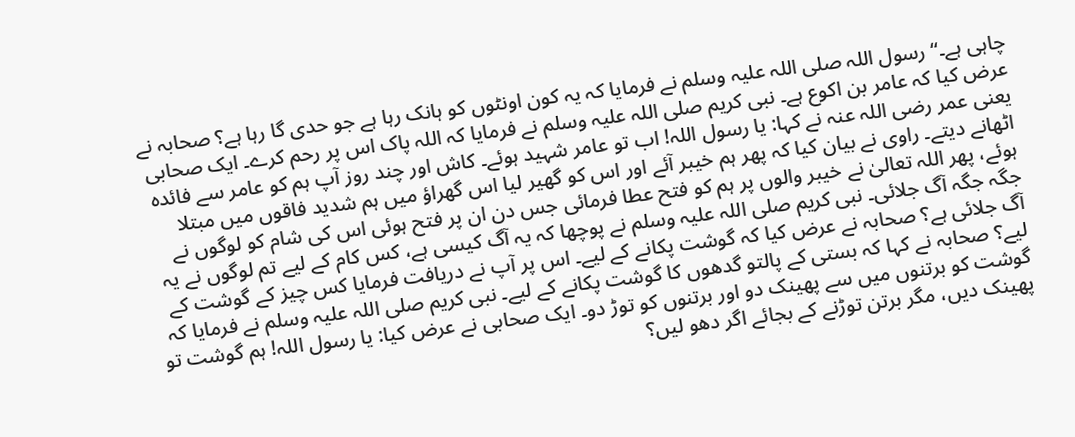چاہی ہے۔“ رسول اللہ صلی اللہ علیہ وسلم نے فرمایا کہ یہ کون اونٹوں کو ہانک رہا ہے جو حدی گا رہا ہے؟ صحابہ نے عرض کیا کہ عامر بن اکوع ہے۔ نبی کریم صلی اللہ علیہ وسلم نے فرمایا کہ اللہ پاک اس پر رحم کرے۔ ایک صحابی یعنی عمر رضی اللہ عنہ نے کہا: یا رسول اللہ! اب تو عامر شہید ہوئے۔ کاش اور چند روز آپ ہم کو عامر سے فائدہ اٹھانے دیتے۔ راوی نے بیان کیا کہ پھر ہم خیبر آئے اور اس کو گھیر لیا اس گھراؤ میں ہم شدید فاقوں میں مبتلا ہوئے، پھر اللہ تعالیٰ نے خیبر والوں پر ہم کو فتح عطا فرمائی جس دن ان پر فتح ہوئی اس کی شام کو لوگوں نے جگہ جگہ آگ جلائی۔ نبی کریم صلی اللہ علیہ وسلم نے پوچھا کہ یہ آگ کیسی ہے، کس کام کے لیے تم لوگوں نے یہ آگ جلائی ہے؟ صحابہ نے عرض کیا کہ گوشت پکانے کے لیے۔ اس پر آپ نے دریافت فرمایا کس چیز کے گوشت کے لیے؟ صحابہ نے کہا کہ بستی کے پالتو گدھوں کا گوشت پکانے کے لیے۔ نبی کریم صلی اللہ علیہ وسلم نے فرمایا کہ گوشت کو برتنوں میں سے پھینک دو اور برتنوں کو توڑ دو۔ ایک صحابی نے عرض کیا: یا رسول اللہ! ہم گوشت تو پھینک دیں، مگر برتن توڑنے کے بجائے اگر دھو لیں؟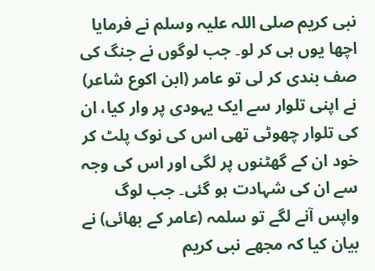نبی کریم صلی اللہ علیہ وسلم نے فرمایا اچھا یوں ہی کر لو۔ جب لوگوں نے جنگ کی صف بندی کر لی تو عامر (ابن اکوع شاعر) نے اپنی تلوار سے ایک یہودی پر وار کیا، ان کی تلوار چھوٹی تھی اس کی نوک پلٹ کر خود ان کے گھٹنوں پر لگی اور اس کی وجہ سے ان کی شہادت ہو گئی۔ جب لوگ واپس آنے لگے تو سلمہ (عامر کے بھائی) نے بیان کیا کہ مجھے نبی کریم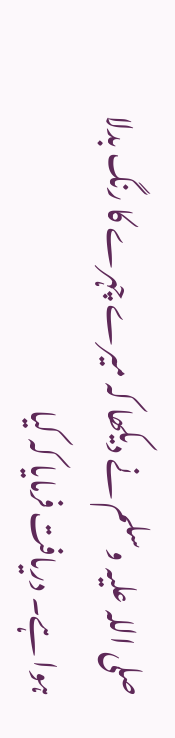صلی اللہ علیہ وسلم نے دیکھا کہ میرے چہرے کا رنگ بدلا ہوا ہے۔ دریافت فرمایا کہ کیا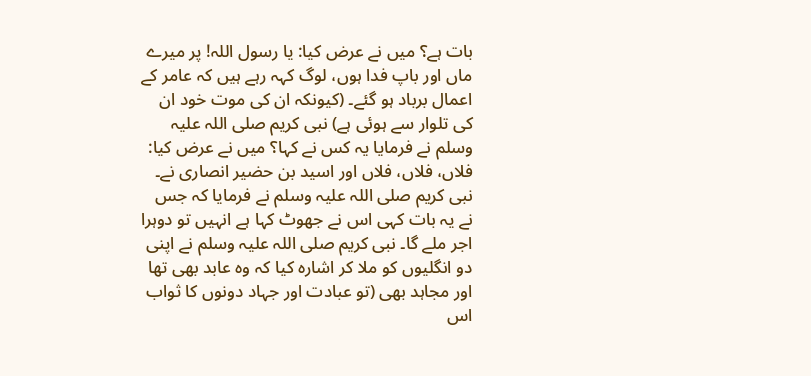بات ہے؟ میں نے عرض کیا: یا رسول اللہ! پر میرے ماں اور باپ فدا ہوں، لوگ کہہ رہے ہیں کہ عامر کے اعمال برباد ہو گئے۔ (کیونکہ ان کی موت خود ان کی تلوار سے ہوئی ہے) نبی کریم صلی اللہ علیہ وسلم نے فرمایا یہ کس نے کہا؟ میں نے عرض کیا: فلاں، فلاں، فلاں اور اسید بن حضیر انصاری نے۔ نبی کریم صلی اللہ علیہ وسلم نے فرمایا کہ جس نے یہ بات کہی اس نے جھوٹ کہا ہے انہیں تو دوہرا اجر ملے گا۔ نبی کریم صلی اللہ علیہ وسلم نے اپنی دو انگلیوں کو ملا کر اشارہ کیا کہ وہ عابد بھی تھا اور مجاہد بھی (تو عبادت اور جہاد دونوں کا ثواب اس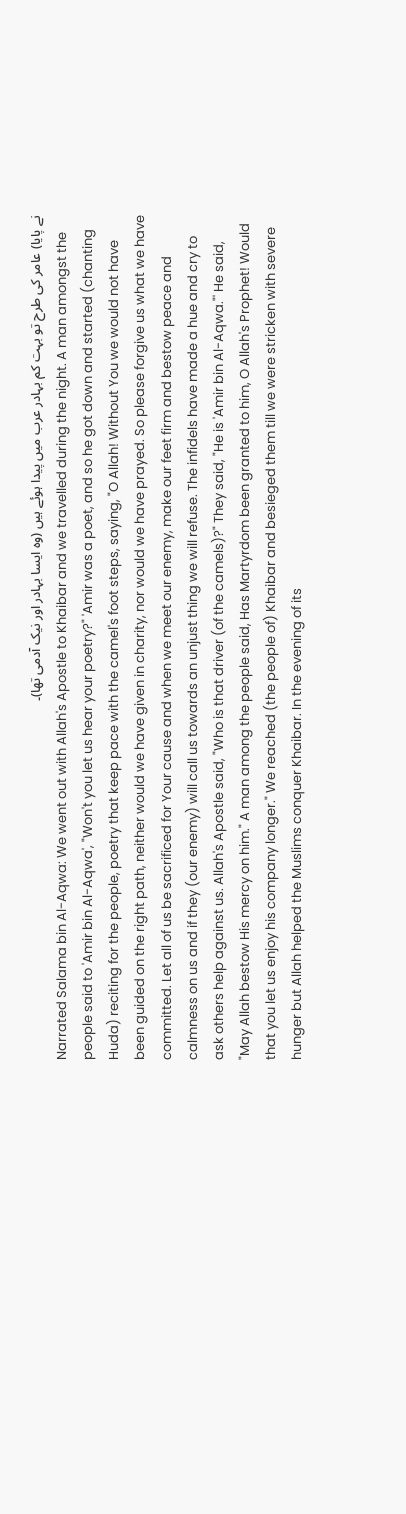نے پایا) عامر کی طرح تو بہت کم بہادر عرب میں پیدا ہوئے ہیں (وہ ایسا بہادر اور نیک آدمی تھا)۔
Narrated Salama bin Al-Aqwa: We went out with Allah's Apostle to Khaibar and we travelled during the night. A man amongst the people said to 'Amir bin Al-Aqwa', "Won't you let us hear your poetry?" 'Amir was a poet, and so he got down and started (chanting Huda) reciting for the people, poetry that keep pace with the camel's foot steps, saying, "O Allah! Without You we would not have been guided on the right path, neither would we have given in charity, nor would we have prayed. So please forgive us what we have committed. Let all of us be sacrificed for Your cause and when we meet our enemy, make our feet firm and bestow peace and calmness on us and if they (our enemy) will call us towards an unjust thing we will refuse. The infidels have made a hue and cry to ask others help against us. Allah's Apostle said, "Who is that driver (of the camels)?" They said, "He is 'Amir bin Al-Aqwa."' He said, "May Allah bestow His mercy on him." A man among the people said, Has Martyrdom been granted to him, O Allah's Prophet! Would that you let us enjoy his company longer." We reached (the people of) Khaibar and besieged them till we were stricken with severe hunger but Allah helped the Muslims conquer Khaibar. In the evening of its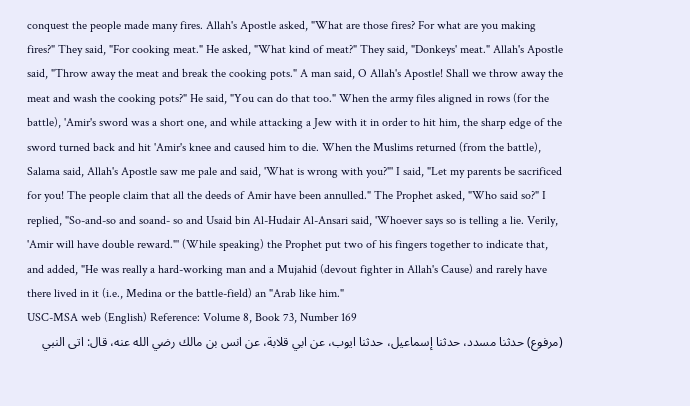conquest the people made many fires. Allah's Apostle asked, "What are those fires? For what are you making fires?" They said, "For cooking meat." He asked, "What kind of meat?" They said, "Donkeys' meat." Allah's Apostle said, "Throw away the meat and break the cooking pots." A man said, O Allah's Apostle! Shall we throw away the meat and wash the cooking pots?" He said, "You can do that too." When the army files aligned in rows (for the battle), 'Amir's sword was a short one, and while attacking a Jew with it in order to hit him, the sharp edge of the sword turned back and hit 'Amir's knee and caused him to die. When the Muslims returned (from the battle), Salama said, Allah's Apostle saw me pale and said, 'What is wrong with you?"' I said, "Let my parents be sacrificed for you! The people claim that all the deeds of Amir have been annulled." The Prophet asked, "Who said so?" I replied, "So-and-so and soand- so and Usaid bin Al-Hudair Al-Ansari said, 'Whoever says so is telling a lie. Verily, 'Amir will have double reward."' (While speaking) the Prophet put two of his fingers together to indicate that, and added, "He was really a hard-working man and a Mujahid (devout fighter in Allah's Cause) and rarely have there lived in it (i.e., Medina or the battle-field) an "Arab like him."
USC-MSA web (English) Reference: Volume 8, Book 73, Number 169
(مرفوع) حدثنا مسدد، حدثنا إسماعيل، حدثنا ايوب، عن ابي قلابة، عن انس بن مالك رضي الله عنه، قال: اتى النبي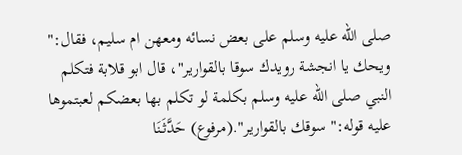صلى الله عليه وسلم على بعض نسائه ومعهن ام سليم، فقال:" ويحك يا انجشة رويدك سوقا بالقوارير"، قال ابو قلابة فتكلم النبي صلى الله عليه وسلم بكلمة لو تكلم بها بعضكم لعبتموها عليه قوله:" سوقك بالقوارير".(مرفوع) حَدَّثَنَا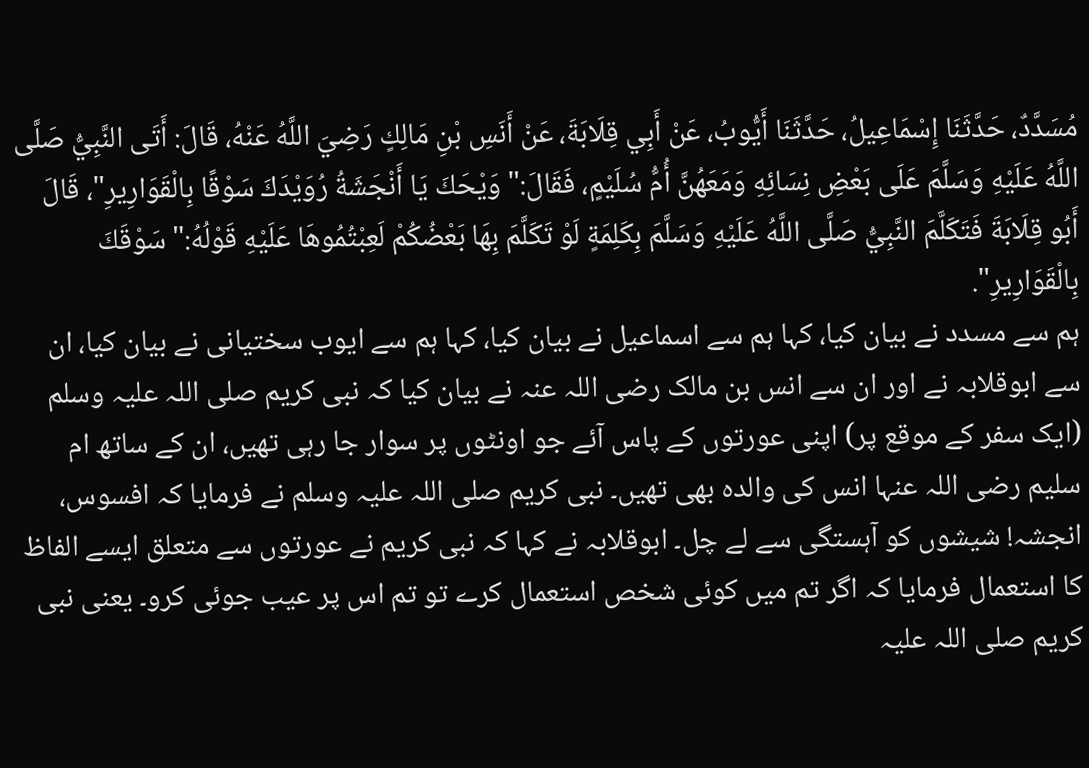مُسَدَّدٌ، حَدَّثَنَا إِسْمَاعِيلُ، حَدَّثَنَا أَيُّوبُ، عَنْ أَبِي قِلَابَةَ، عَنْ أَنَسِ بْنِ مَالِكٍ رَضِيَ اللَّهُ عَنْهُ، قَالَ: أَتَى النَّبِيُّ صَلَّى اللَّهُ عَلَيْهِ وَسَلَّمَ عَلَى بَعْضِ نِسَائِهِ وَمَعَهُنَّ أُمُّ سُلَيْمٍ، فَقَالَ:" وَيْحَكَ يَا أَنْجَشَةُ رُوَيْدَكَ سَوْقًا بِالْقَوَارِيرِ"، قَالَ أَبُو قِلَابَةَ فَتَكَلَّمَ النَّبِيُّ صَلَّى اللَّهُ عَلَيْهِ وَسَلَّمَ بِكَلِمَةٍ لَوْ تَكَلَّمَ بِهَا بَعْضُكُمْ لَعِبْتُمُوهَا عَلَيْهِ قَوْلُهُ:" سَوْقَكَ بِالْقَوَارِيرِ".
ہم سے مسدد نے بیان کیا، کہا ہم سے اسماعیل نے بیان کیا، کہا ہم سے ایوب سختیانی نے بیان کیا، ان سے ابوقلابہ نے اور ان سے انس بن مالک رضی اللہ عنہ نے بیان کیا کہ نبی کریم صلی اللہ علیہ وسلم (ایک سفر کے موقع پر) اپنی عورتوں کے پاس آئے جو اونٹوں پر سوار جا رہی تھیں، ان کے ساتھ ام سلیم رضی اللہ عنہا انس کی والدہ بھی تھیں۔ نبی کریم صلی اللہ علیہ وسلم نے فرمایا کہ افسوس، انجشہ! شیشوں کو آہستگی سے لے چل۔ ابوقلابہ نے کہا کہ نبی کریم نے عورتوں سے متعلق ایسے الفاظ کا استعمال فرمایا کہ اگر تم میں کوئی شخص استعمال کرے تو تم اس پر عیب جوئی کرو۔ یعنی نبی کریم صلی اللہ علیہ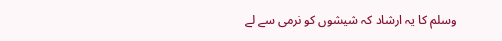وسلم کا یہ ارشاد کہ شیشوں کو نرمی سے لے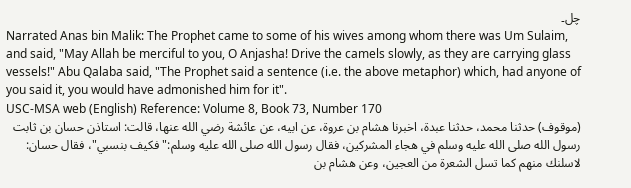چل۔
Narrated Anas bin Malik: The Prophet came to some of his wives among whom there was Um Sulaim, and said, "May Allah be merciful to you, O Anjasha! Drive the camels slowly, as they are carrying glass vessels!" Abu Qalaba said, "The Prophet said a sentence (i.e. the above metaphor) which, had anyone of you said it, you would have admonished him for it".
USC-MSA web (English) Reference: Volume 8, Book 73, Number 170
(موقوف) حدثنا محمد، حدثنا عبدة، اخبرنا هشام بن عروة، عن ابيه، عن عائشة رضي الله عنها، قالت: استاذن حسان بن ثابت رسول الله صلى الله عليه وسلم في هجاء المشركين، فقال رسول الله صلى الله عليه وسلم:" فكيف بنسبي"، فقال حسان: لاسلنك منهم كما تسل الشعرة من العجين، وعن هشام بن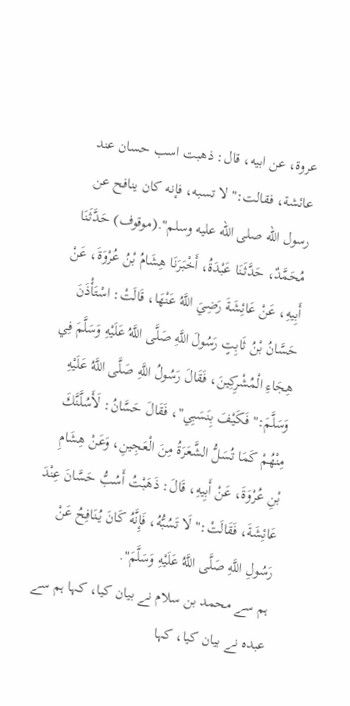عروة، عن ابيه، قال: ذهبت اسب حسان عند عائشة، فقالت:" لا تسبه، فإنه كان ينافح عن رسول الله صلى الله عليه وسلم".(موقوف) حَدَّثَنَا مُحَمَّدٌ، حَدَّثَنَا عَبْدَةُ، أَخْبَرَنَا هِشَامُ بْنُ عُرْوَةَ، عَنْ أَبِيهِ، عَنْ عَائِشَةَ رَضِيَ اللَّهُ عَنْهَا، قَالَتْ: اسْتَأْذَنَ حَسَّانُ بْنُ ثَابِتٍ رَسُولَ اللَّهِ صَلَّى اللَّهُ عَلَيْهِ وَسَلَّمَ فِي هِجَاءِ الْمُشْرِكِينَ، فَقَالَ رَسُولُ اللَّهِ صَلَّى اللَّهُ عَلَيْهِ وَسَلَّمَ:" فَكَيْفَ بِنَسَبِي"، فَقَالَ حَسَّانُ: لَأَسُلَّنَّكَ مِنْهُمْ كَمَا تُسَلُّ الشَّعَرَةُ مِنَ الْعَجِينِ، وَعَنْ هِشَامِ بْنِ عُرْوَةَ، عَنْ أَبِيهِ، قَالَ: ذَهَبْتُ أَسُبُّ حَسَّانَ عِنْدَ عَائِشَةَ، فَقَالَتْ:" لَا تَسُبُّهُ، فَإِنَّهُ كَانَ يُنَافِحُ عَنْ رَسُولِ اللَّهِ صَلَّى اللَّهُ عَلَيْهِ وَسَلَّمَ".
ہم سے محمد بن سلام نے بیان کیا، کہا ہم سے عبدہ نے بیان کیا، کہا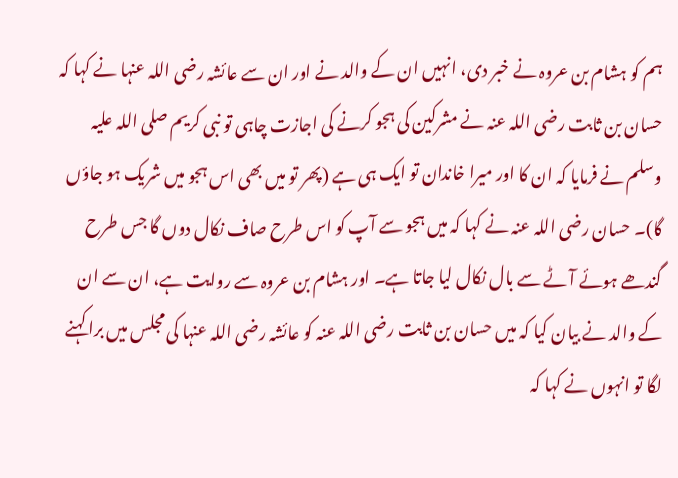ہم کو ہشام بن عروہ نے خبر دی، انہیں ان کے والد نے اور ان سے عائشہ رضی اللہ عنہا نے کہا کہ حسان بن ثابت رضی اللہ عنہ نے مشرکین کی ہجو کرنے کی اجازت چاہی تو نبی کریم صلی اللہ علیہ وسلم نے فرمایا کہ ان کا اور میرا خاندان تو ایک ہی ہے (پھر تو میں بھی اس ہجو میں شریک ہو جاؤں گا)۔ حسان رضی اللہ عنہ نے کہا کہ میں ہجو سے آپ کو اس طرح صاف نکال دوں گا جس طرح گندھے ہوئے آٹے سے بال نکال لیا جاتا ہے۔ اور ہشام بن عروہ سے روایت ہے، ان سے ان کے والد نے بیان کیا کہ میں حسان بن ثابت رضی اللہ عنہ کو عائشہ رضی اللہ عنہا کی مجلس میں برا کہنے لگا تو انہوں نے کہا کہ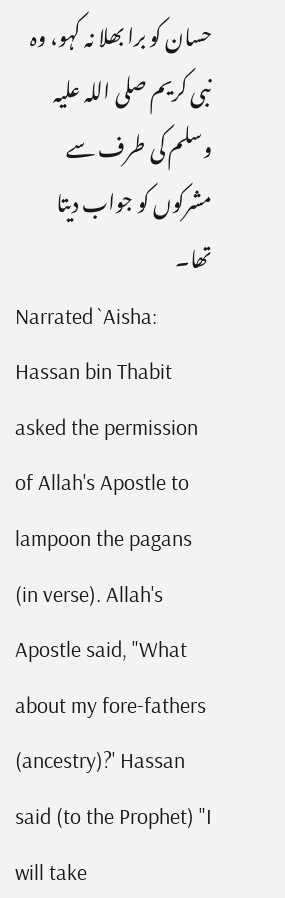حسان کو برا بھلا نہ کہو، وہ نبی کریم صلی اللہ علیہ وسلم کی طرف سے مشرکوں کو جواب دیتا تھا۔
Narrated `Aisha: Hassan bin Thabit asked the permission of Allah's Apostle to lampoon the pagans (in verse). Allah's Apostle said, "What about my fore-fathers (ancestry)?' Hassan said (to the Prophet) "I will take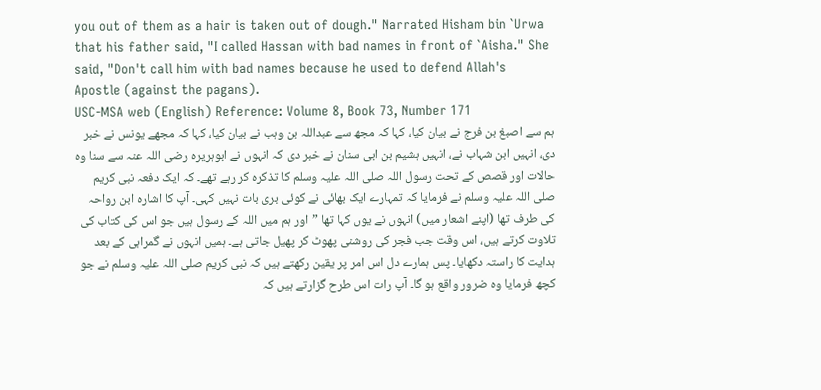you out of them as a hair is taken out of dough." Narrated Hisham bin `Urwa that his father said, "I called Hassan with bad names in front of `Aisha." She said, "Don't call him with bad names because he used to defend Allah's Apostle (against the pagans).
USC-MSA web (English) Reference: Volume 8, Book 73, Number 171
ہم سے اصبغ بن فرج نے بیان کیا، کہا کہ مجھ سے عبداللہ بن وہب نے بیان کیا، کہا کہ مجھے یونس نے خبر دی، انہیں ابن شہاب نے، انہیں ہشیم بن ابی سنان نے خبر دی کہ انہوں نے ابوہریرہ رضی اللہ عنہ سے سنا وہ حالات اور قصص کے تحت رسول اللہ صلی اللہ علیہ وسلم کا تذکرہ کر رہے تھے۔ کہ ایک دفعہ نبی کریم صلی اللہ علیہ وسلم نے فرمایا کہ تمہارے ایک بھائی نے کوئی بری بات نہیں کہی۔ آپ کا اشارہ ابن رواحہ کی طرف تھا (اپنے اشعار میں) انہوں نے یوں کہا تھا ”اور ہم میں اللہ کے رسول ہیں جو اس کی کتاب کی تلاوت کرتے ہیں، اس وقت جب فجر کی روشنی پھوٹ کر پھیل جاتی ہے۔ ہمیں انہوں نے گمراہی کے بعد ہدایت کا راستہ دکھایا۔ پس ہمارے دل اس امر پر یقین رکھتے ہیں کہ نبی کریم صلی اللہ علیہ وسلم نے جو کچھ فرمایا وہ ضرور واقع ہو گا۔ آپ رات اس طرح گزارتے ہیں کہ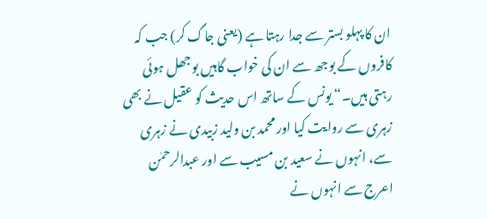ان کا پہلو بستر سے جدا رہتا ہے (یعنی جاگ کر) جب کہ کافروں کے بوجھ سے ان کی خواب گاہیں بوجھل ہوئی رہتی ہیں۔“ یونس کے ساتھ اس حدیث کو عقیل نے بھی زہری سے روایت کیا اور محمد بن ولید زبیدی نے زہری سے، انہوں نے سعید بن مسیب سے اور عبدالرحمٰن اعرج سے انہوں نے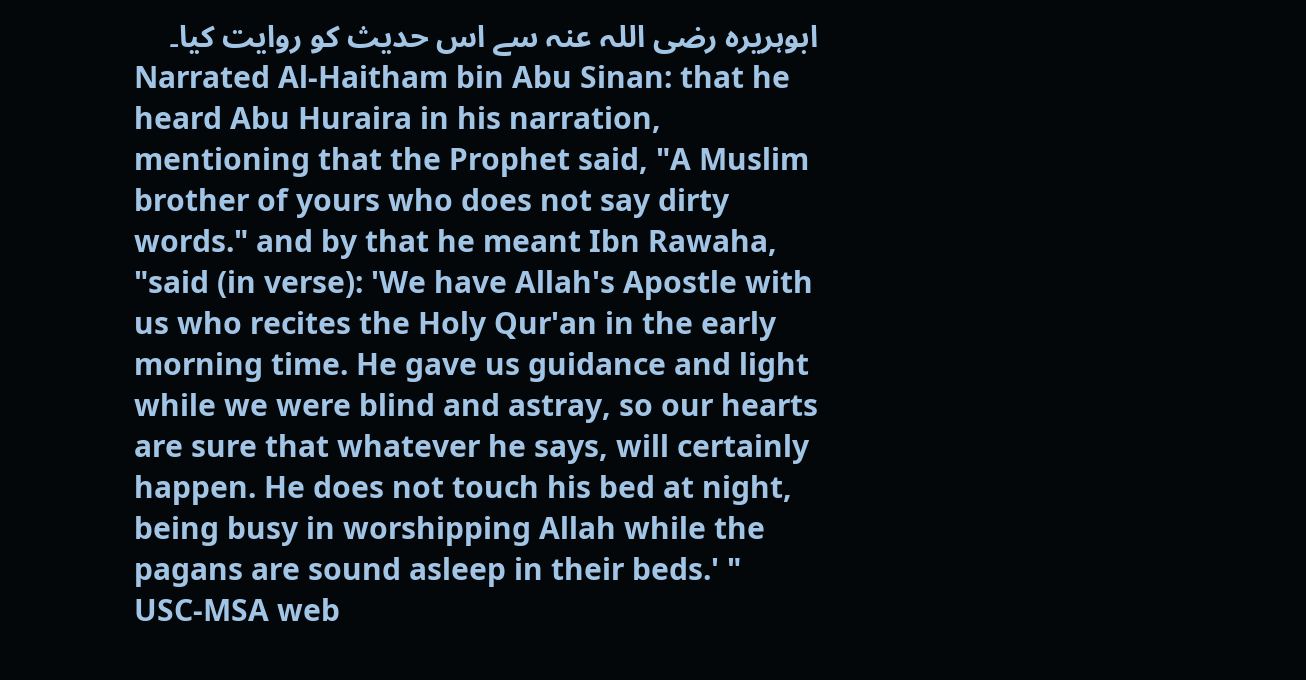ابوہریرہ رضی اللہ عنہ سے اس حدیث کو روایت کیا۔
Narrated Al-Haitham bin Abu Sinan: that he heard Abu Huraira in his narration, mentioning that the Prophet said, "A Muslim brother of yours who does not say dirty words." and by that he meant Ibn Rawaha, "said (in verse): 'We have Allah's Apostle with us who recites the Holy Qur'an in the early morning time. He gave us guidance and light while we were blind and astray, so our hearts are sure that whatever he says, will certainly happen. He does not touch his bed at night, being busy in worshipping Allah while the pagans are sound asleep in their beds.' "
USC-MSA web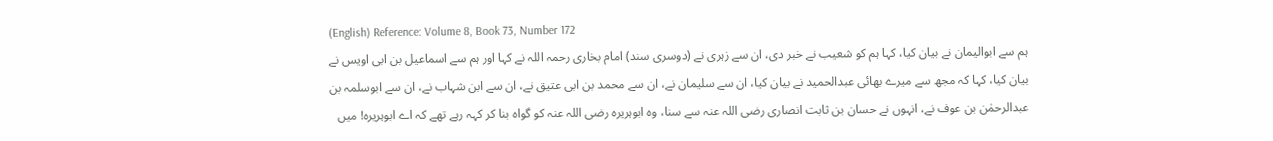(English) Reference: Volume 8, Book 73, Number 172
ہم سے ابوالیمان نے بیان کیا، کہا ہم کو شعیب نے خبر دی، ان سے زہری نے (دوسری سند) امام بخاری رحمہ اللہ نے کہا اور ہم سے اسماعیل بن ابی اویس نے بیان کیا، کہا کہ مجھ سے میرے بھائی عبدالحمید نے بیان کیا، ان سے سلیمان نے، ان سے محمد بن ابی عتیق نے، ان سے ابن شہاب نے، ان سے ابوسلمہ بن عبدالرحمٰن بن عوف نے، انہوں نے حسان بن ثابت انصاری رضی اللہ عنہ سے سنا، وہ ابوہریرہ رضی اللہ عنہ کو گواہ بنا کر کہہ رہے تھے کہ اے ابوہریرہ! میں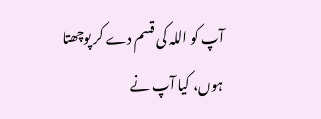آپ کو اللہ کی قسم دے کر پوچھتا ہوں، کیا آپ نے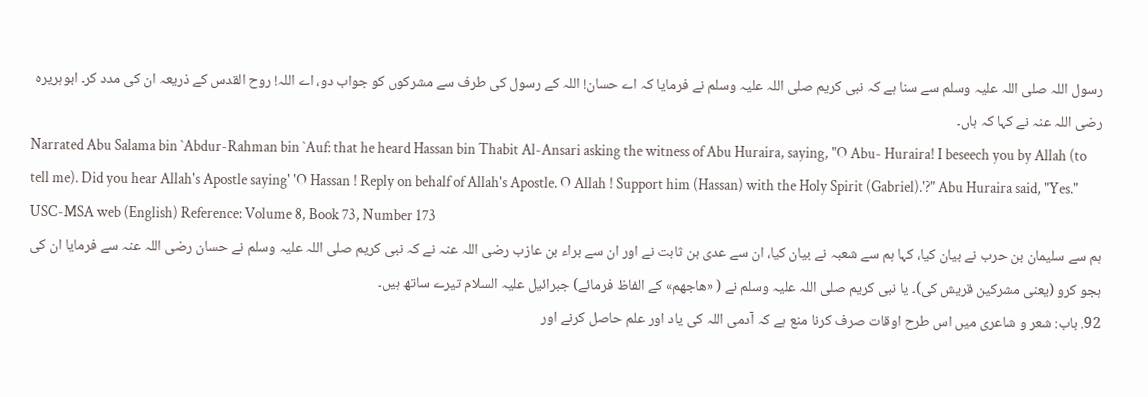رسول اللہ صلی اللہ علیہ وسلم سے سنا ہے کہ نبی کریم صلی اللہ علیہ وسلم نے فرمایا کہ اے حسان! اللہ کے رسول کی طرف سے مشرکوں کو جواب دو، اے اللہ! روح القدس کے ذریعہ ان کی مدد کر۔ ابوہریرہ رضی اللہ عنہ نے کہا کہ ہاں۔
Narrated Abu Salama bin `Abdur-Rahman bin `Auf: that he heard Hassan bin Thabit Al-Ansari asking the witness of Abu Huraira, saying, "O Abu- Huraira! I beseech you by Allah (to tell me). Did you hear Allah's Apostle saying' 'O Hassan ! Reply on behalf of Allah's Apostle. O Allah ! Support him (Hassan) with the Holy Spirit (Gabriel).'?" Abu Huraira said, "Yes."
USC-MSA web (English) Reference: Volume 8, Book 73, Number 173
ہم سے سلیمان بن حرب نے بیان کیا، کہا ہم سے شعبہ نے بیان کیا، ان سے عدی بن ثابت نے اور ان سے براء بن عازب رضی اللہ عنہ نے کہ نبی کریم صلی اللہ علیہ وسلم نے حسان رضی اللہ عنہ سے فرمایا ان کی ہجو کرو (یعنی مشرکین قریش کی)۔ یا نبی کریم صلی اللہ علیہ وسلم نے ( «هاجهم» کے الفاظ فرمائے) جبرائیل علیہ السلام تیرے ساتھ ہیں۔
92. باب: شعر و شاعری میں اس طرح اوقات صرف کرنا منع ہے کہ آدمی اللہ کی یاد اور علم حاصل کرنے اور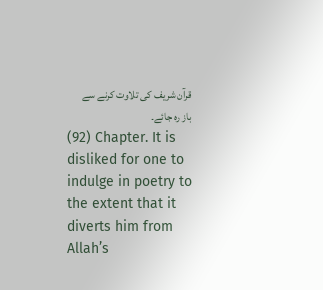قرآن شریف کی تلاوت کرنے سے باز رہ جائے۔
(92) Chapter. It is disliked for one to indulge in poetry to the extent that it diverts him from Allah’s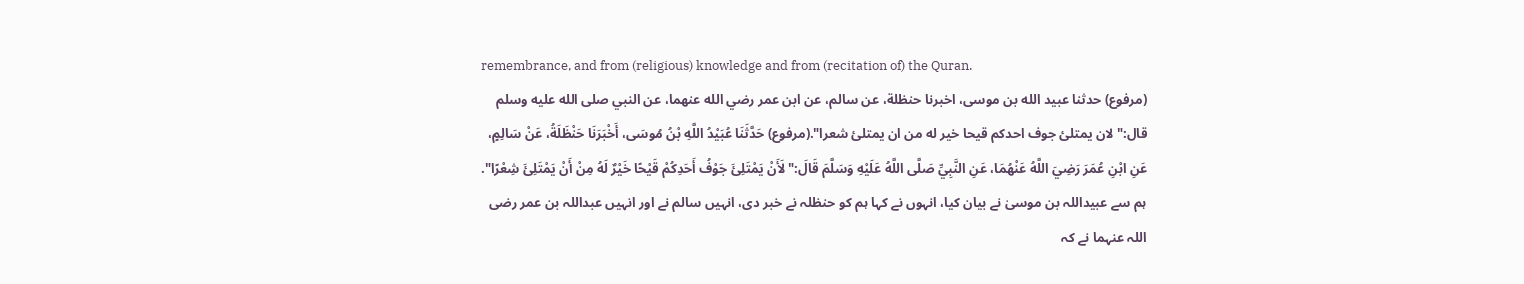remembrance, and from (religious) knowledge and from (recitation of) the Quran.
(مرفوع) حدثنا عبيد الله بن موسى، اخبرنا حنظلة، عن سالم، عن ابن عمر رضي الله عنهما، عن النبي صلى الله عليه وسلم قال:" لان يمتلئ جوف احدكم قيحا خير له من ان يمتلئ شعرا".(مرفوع) حَدَّثَنَا عُبَيْدُ اللَّهِ بْنُ مُوسَى، أَخْبَرَنَا حَنْظَلَةُ، عَنْ سَالِمٍ، عَنِ ابْنِ عُمَرَ رَضِيَ اللَّهُ عَنْهُمَا، عَنِ النَّبِيِّ صَلَّى اللَّهُ عَلَيْهِ وَسَلَّمَ قَالَ:" لَأَنْ يَمْتَلِئَ جَوْفُ أَحَدِكُمْ قَيْحًا خَيْرٌ لَهُ مِنْ أَنْ يَمْتَلِئَ شِعْرًا".
ہم سے عبیداللہ بن موسیٰ نے بیان کیا، انہوں نے کہا ہم کو حنظلہ نے خبر دی، انہیں سالم نے اور انہیں عبداللہ بن عمر رضی اللہ عنہما نے کہ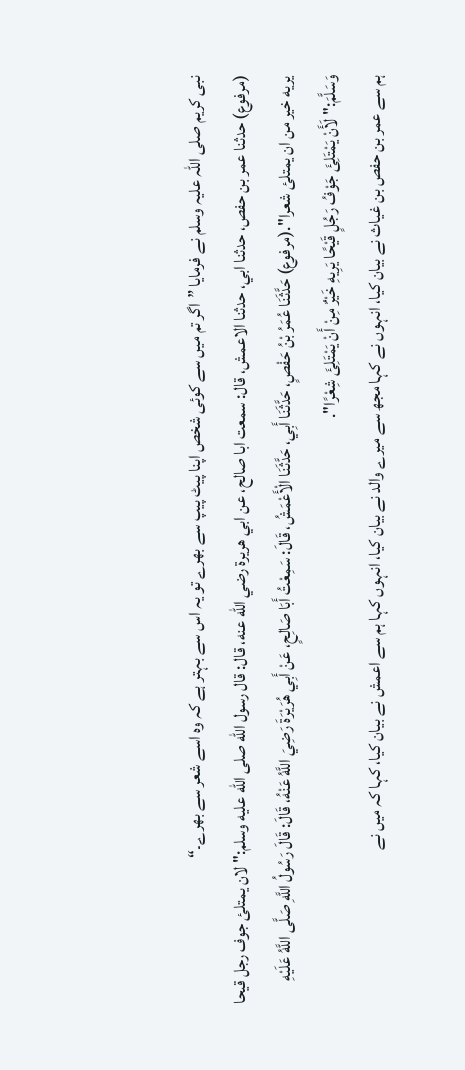نبی کریم صلی اللہ علیہ وسلم نے فرمایا ”اگر تم میں سے کوئی شخص اپنا پیٹ پیپ سے بھرے تو یہ اس سے بہتر ہے کہ وہ اسے شعر سے بھرے۔“
(مرفوع) حدثنا عمر بن حفص، حدثنا ابي، حدثنا الاعمش، قال: سمعت ابا صالح، عن ابي هريرة رضي الله عنه، قال: قال رسول الله صلى الله عليه وسلم:" لان يمتلئ جوف رجل قيحا يريه خير من ان يمتلئ شعرا".(مرفوع) حَدَّثَنَا عُمَرُ بْنُ حَفْصٍ، حَدَّثَنَا أَبِي، حَدَّثَنَا الْأَعْمَشُ، قَالَ: سَمِعْتُ أَبَا صَالِحٍ، عَنْ أَبِي هُرَيْرَةَ رَضِيَ اللَّهُ عَنْهُ، قَالَ: قَالَ رَسُولُ اللَّهِ صَلَّى اللَّهُ عَلَيْهِ وَسَلَّمَ:" لَأَنْ يَمْتَلِئَ جَوْفُ رَجُلٍ قَيْحًا يَرِيهِ خَيْرٌ مِنْ أَنْ يَمْتَلِئَ شِعْرًا".
ہم سے عمر بن حفص بن غیاث نے بیان کیا، انہوں نے کہا مجھ سے میرے والد نے بیان کیا، انہوں کہا ہم سے اعمش نے بیان کیا، کہا کہ میں نے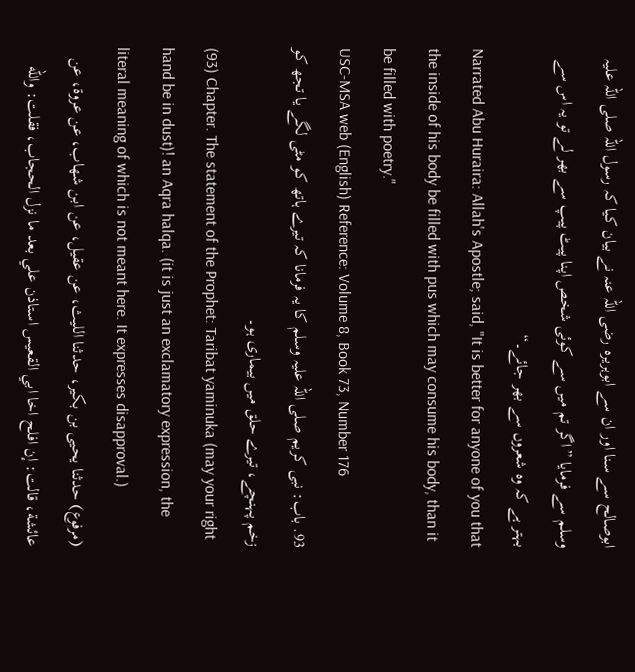ابوصالح سے سنا اور ان سے ابوہریرہ رضی اللہ عنہ نے بیان کیا کہ رسول اللہ صلی اللہ علیہ وسلم سے فرمایا ”اگر تم میں سے کوئی شخص اپنا پیٹ پیپ سے بھر لے تو یہ اس سے بہتر ہے کہ وہ شعروں سے بھر جائے۔“
Narrated Abu Huraira: Allah's Apostle; said, "It is better for anyone of you that the inside of his body be filled with pus which may consume his body, than it be filled with poetry."
USC-MSA web (English) Reference: Volume 8, Book 73, Number 176
93. باب: نبی کریم صلی اللہ علیہ وسلم کا یہ فرمانا کہ تیرے ہاتھ کو مٹی لگے یا تجھ کو زخم پہنچے، تیرے حلق میں بیماری ہو۔
(93) Chapter. The statement of the Prophet: Taribat yaminuka (may your right hand be in dust)! an Aqra halqa. (it is just an exclamatory expression, the literal meaning of which is not meant here. It expresses disapproval.)
(مرفوع) حدثنا يحيى بن بكير، حدثنا الليث، عن عقيل، عن ابن شهاب، عن عروة، عن عائشة، قالت: إن افلح اخا ابي القعيس استاذن علي بعد ما نزل الحجاب، فقلت: والله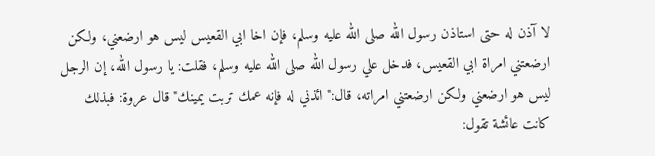لا آذن له حتى استاذن رسول الله صلى الله عليه وسلم، فإن اخا ابي القعيس ليس هو ارضعني، ولكن ارضعتني امراة ابي القعيس، فدخل علي رسول الله صلى الله عليه وسلم، فقلت: يا رسول الله، إن الرجل ليس هو ارضعني ولكن ارضعتني امراته، قال:" ائذني له فإنه عمك تربت يمينك" قال عروة: فبذلك كانت عائشة تقول: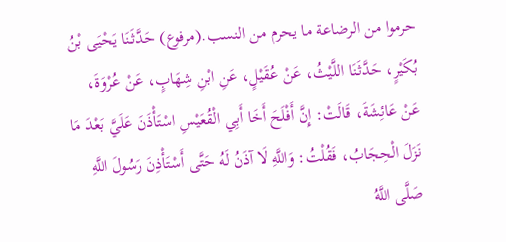حرموا من الرضاعة ما يحرم من النسب.(مرفوع) حَدَّثَنَا يَحْيَى بْنُ بُكَيْرٍ، حَدَّثَنَا اللَّيْثُ، عَنْ عُقَيْلٍ، عَنِ ابْنِ شِهَابٍ، عَنْ عُرْوَةَ، عَنْ عَائِشَةَ، قَالَتْ: إِنَّ أَفْلَحَ أَخَا أَبِي الْقُعَيْسِ اسْتَأْذَنَ عَلَيَّ بَعْدَ مَا نَزَلَ الْحِجَابُ، فَقُلْتُ: وَاللَّهِ لَا آذَنُ لَهُ حَتَّى أَسْتَأْذِنَ رَسُولَ اللَّهِ صَلَّى اللَّهُ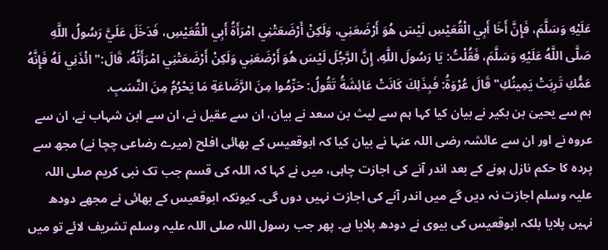عَلَيْهِ وَسَلَّمَ، فَإِنَّ أَخَا أَبِي الْقُعَيْسِ لَيْسَ هُوَ أَرْضَعَنِي، وَلَكِنْ أَرْضَعَتْنِي امْرَأَةُ أَبِي الْقُعَيْسِ، فَدَخَلَ عَلَيَّ رَسُولُ اللَّهِ صَلَّى اللَّهُ عَلَيْهِ وَسَلَّمَ، فَقُلْتُ: يَا رَسُولَ اللَّهِ، إِنَّ الرَّجُلَ لَيْسَ هُوَ أَرْضَعَنِي وَلَكِنْ أَرْضَعَتْنِي امْرَأَتُهُ، قَالَ:" ائْذَنِي لَهُ فَإِنَّهُ عَمُّكِ تَرِبَتْ يَمِينُكِ" قَالَ عُرْوَةُ: فَبِذَلِكَ كَانَتْ عَائِشَةُ تَقُولُ: حَرِّمُوا مِنَ الرَّضَاعَةِ مَا يَحْرُمُ مِنَ النَّسَبِ.
ہم سے یحییٰ بن بکیر نے بیان کیا کہا ہم سے لیث بن سعد نے بیان، ان سے عقیل نے، ان سے ابن شہاب نے، ان سے عروہ نے اور ان سے عائشہ رضی اللہ عنہا نے بیان کیا کہ ابوقعیس کے بھائی افلح (میرے رضاعی چچا نے) مجھ سے پردہ کا حکم نازل ہونے کے بعد اندر آنے کی اجازت چاہی، میں نے کہا کہ اللہ کی قسم جب تک نبی کریم صلی اللہ علیہ وسلم اجازت نہ دیں گے میں اندر آنے کی اجازت نہیں دوں گی۔ کیونکہ ابوقعیس کے بھائی نے مجھے دودھ نہیں پلایا بلکہ ابوقعیس کی بیوی نے دودھ پلایا ہے۔ پھر جب رسول اللہ صلی اللہ علیہ وسلم تشریف لائے تو میں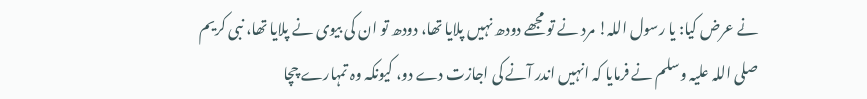نے عرض کیا: یا رسول اللہ! مرد نے تو مجھے دودھ نہیں پلایا تھا، دودھ تو ان کی بیوی نے پلایا تھا، نبی کریم صلی اللہ علیہ وسلم نے فرمایا کہ انہیں اندر آنے کی اجازت دے دو، کیونکہ وہ تمہارے چچا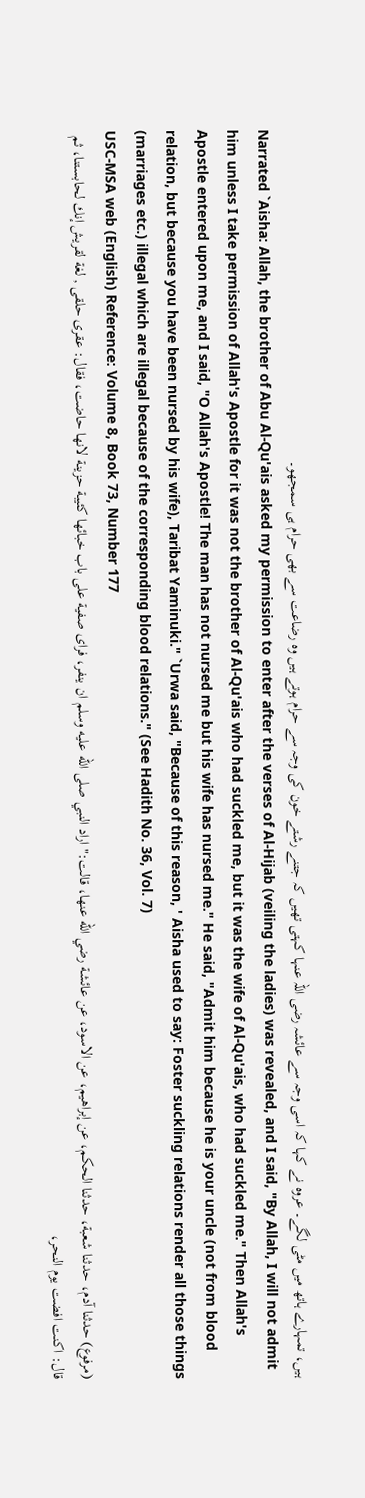ہیں، تمہارے ہاتھ میں مٹی لگے۔ عروہ نے کہا کہ اسی وجہ سے عائشہ رضی اللہ عنہا کہتی تھیں کہ جتنے رشتے خون کی وجہ سے حرام ہوتے ہیں وہ رضاعت سے بھی حرام ہی سمجھو۔
Narrated `Aisha: Allah, the brother of Abu Al-Qu'ais asked my permission to enter after the verses of Al-Hijab (veiling the ladies) was revealed, and I said, "By Allah, I will not admit him unless I take permission of Allah's Apostle for it was not the brother of Al-Qu'ais who had suckled me, but it was the wife of Al-Qu'ais, who had suckled me." Then Allah's Apostle entered upon me, and I said, "O Allah's Apostle! The man has not nursed me but his wife has nursed me." He said, "Admit him because he is your uncle (not from blood relation, but because you have been nursed by his wife), Taribat Yaminuki." `Urwa said, "Because of this reason, ' Aisha used to say: Foster suckling relations render all those things (marriages etc.) illegal which are illegal because of the corresponding blood relations." (See Hadith No. 36, Vol. 7)
USC-MSA web (English) Reference: Volume 8, Book 73, Number 177
(مرفوع) حدثنا آدم، حدثنا شعبة، حدثنا الحكم، عن إبراهيم، عن الاسود، عن عائشة رضي الله عنها، قالت:" اراد النبي صلى الله عليه وسلم ان ينفر، فراى صفية على باب خبائها كئيبة حزينة لانها حاضت، فقال: عقرى حلقى , لغة لقريش إنك لحابستنا، ثم قال: اكنت افضت يوم النحر،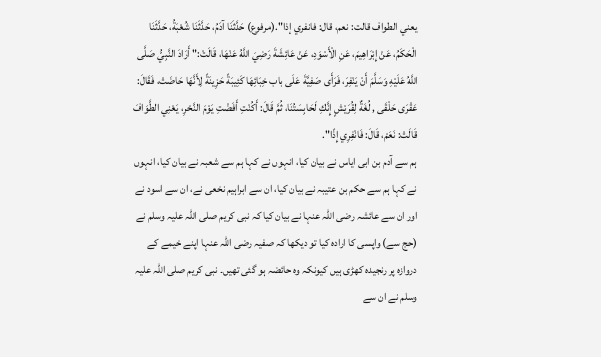يعني الطواف قالت: نعم، قال: فانفري إذا".(مرفوع) حَدَّثَنَا آدَمُ، حَدَّثَنَا شُعْبَةُ، حَدَّثَنَا الْحَكَمُ، عَنْ إِبْرَاهِيمَ، عَنِ الْأَسْوَدِ، عَنْ عَائِشَةَ رَضِيَ اللَّهُ عَنْهَا، قَالَتْ:" أَرَادَ النَّبِيُّ صَلَّى اللَّهُ عَلَيْهِ وَسَلَّمَ أَنْ يَنْفِرَ، فَرَأَى صَفِيَّةَ عَلَى باب خِبَائِهَا كَئِيبَةً حَزِينَةً لِأَنَّهَا حَاضَتْ، فَقَالَ: عَقْرَى حَلْقَى , لُغَةٌ لِقُرَيْشٍ إِنَّكِ لَحَابِسَتُنَا، ثُمَّ قَالَ: أَكُنْتِ أَفَضْتِ يَوْمَ النَّحْرِ، يَعْنِي الطَّوَافَ قَالَتْ: نَعَمْ، قَالَ: فَانْفِرِي إِذًا".
ہم سے آدم بن ابی ایاس نے بیان کیا، انہوں نے کہا ہم سے شعبہ نے بیان کیا، انہوں نے کہا ہم سے حکم بن عتیبہ نے بیان کیا، ان سے ابراہیم نخعی نے، ان سے اسود نے اور ان سے عائشہ رضی اللہ عنہا نے بیان کیا کہ نبی کریم صلی اللہ علیہ وسلم نے (حج سے) واپسی کا ارادہ کیا تو دیکھا کہ صفیہ رضی اللہ عنہا اپنے خیمے کے دروازہ پر رنجیدہ کھڑی ہیں کیونکہ وہ حائضہ ہو گئی تھیں۔ نبی کریم صلی اللہ علیہ وسلم نے ان سے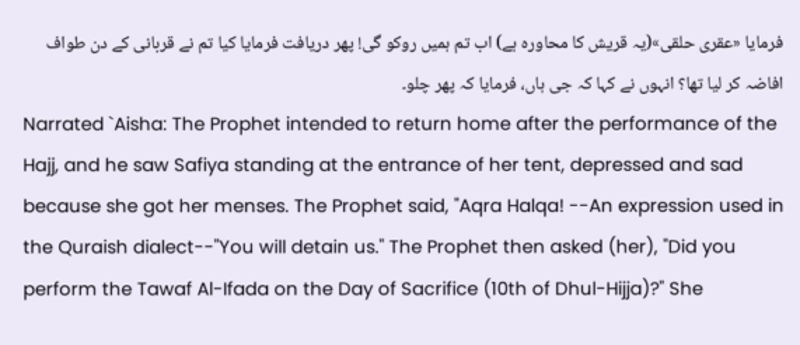فرمایا «عقرى حلقى»(یہ قریش کا محاورہ ہے) اب تم ہمیں روکو گی! پھر دریافت فرمایا کیا تم نے قربانی کے دن طواف افاضہ کر لیا تھا؟ انہوں نے کہا کہ جی ہاں، فرمایا کہ پھر چلو۔
Narrated `Aisha: The Prophet intended to return home after the performance of the Hajj, and he saw Safiya standing at the entrance of her tent, depressed and sad because she got her menses. The Prophet said, "Aqra Halqa! --An expression used in the Quraish dialect--"You will detain us." The Prophet then asked (her), "Did you perform the Tawaf Al-Ifada on the Day of Sacrifice (10th of Dhul-Hijja)?" She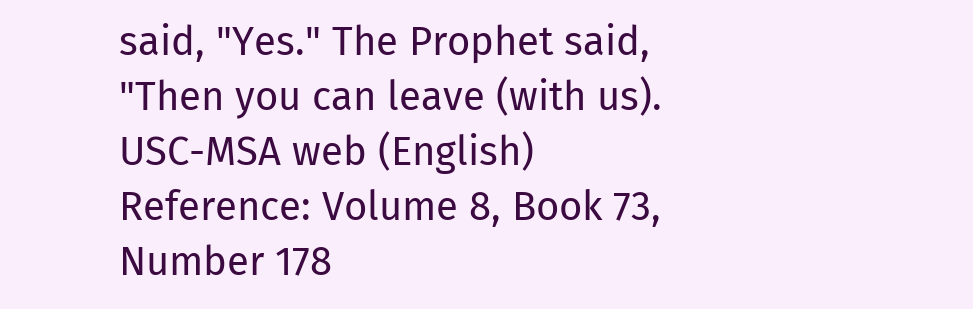said, "Yes." The Prophet said, "Then you can leave (with us).
USC-MSA web (English) Reference: Volume 8, Book 73, Number 178